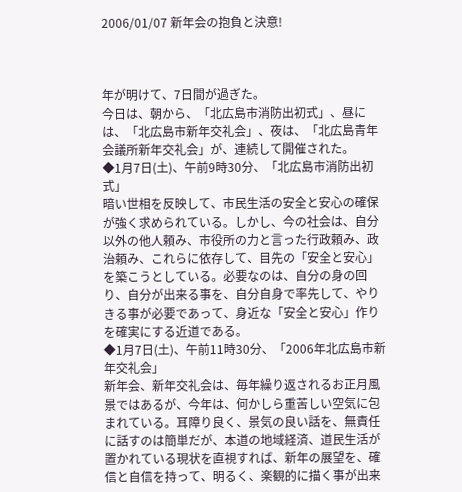2006/01/07 新年会の抱負と決意!



年が明けて、7日間が過ぎた。
今日は、朝から、「北広島市消防出初式」、昼には、「北広島市新年交礼会」、夜は、「北広島青年会議所新年交礼会」が、連続して開催された。
◆1月7日(土)、午前9時30分、「北広島市消防出初式」
暗い世相を反映して、市民生活の安全と安心の確保が強く求められている。しかし、今の社会は、自分以外の他人頼み、市役所の力と言った行政頼み、政治頼み、これらに依存して、目先の「安全と安心」を築こうとしている。必要なのは、自分の身の回り、自分が出来る事を、自分自身で率先して、やりきる事が必要であって、身近な「安全と安心」作りを確実にする近道である。
◆1月7日(土)、午前11時30分、「2006年北広島市新年交礼会」
新年会、新年交礼会は、毎年繰り返されるお正月風景ではあるが、今年は、何かしら重苦しい空気に包まれている。耳障り良く、景気の良い話を、無責任に話すのは簡単だが、本道の地域経済、道民生活が置かれている現状を直視すれば、新年の展望を、確信と自信を持って、明るく、楽観的に描く事が出来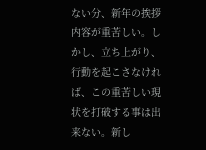ない分、新年の挨拶内容が重苦しい。しかし、立ち上がり、行動を起こさなければ、この重苦しい現状を打破する事は出来ない。新し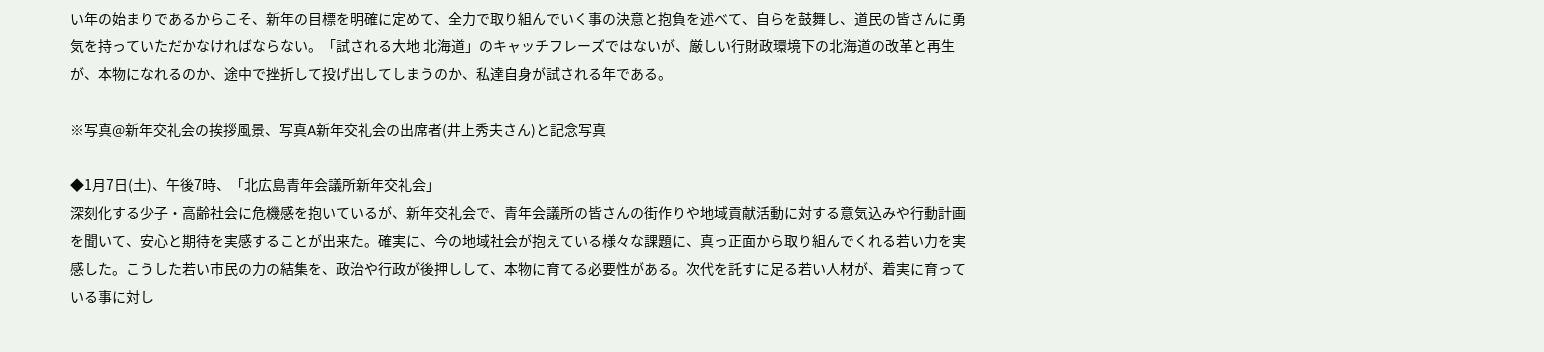い年の始まりであるからこそ、新年の目標を明確に定めて、全力で取り組んでいく事の決意と抱負を述べて、自らを鼓舞し、道民の皆さんに勇気を持っていただかなければならない。「試される大地 北海道」のキャッチフレーズではないが、厳しい行財政環境下の北海道の改革と再生が、本物になれるのか、途中で挫折して投げ出してしまうのか、私達自身が試される年である。

※写真@新年交礼会の挨拶風景、写真A新年交礼会の出席者(井上秀夫さん)と記念写真

◆1月7日(土)、午後7時、「北広島青年会議所新年交礼会」
深刻化する少子・高齢社会に危機感を抱いているが、新年交礼会で、青年会議所の皆さんの街作りや地域貢献活動に対する意気込みや行動計画を聞いて、安心と期待を実感することが出来た。確実に、今の地域社会が抱えている様々な課題に、真っ正面から取り組んでくれる若い力を実感した。こうした若い市民の力の結集を、政治や行政が後押しして、本物に育てる必要性がある。次代を託すに足る若い人材が、着実に育っている事に対し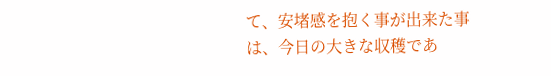て、安堵感を抱く事が出来た事は、今日の大きな収穫であ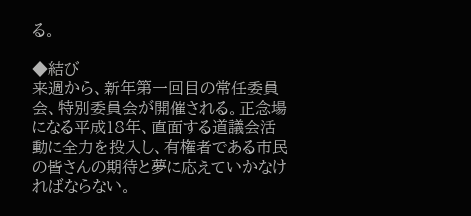る。

◆結び
来週から、新年第一回目の常任委員会、特別委員会が開催される。正念場になる平成18年、直面する道議会活動に全力を投入し、有権者である市民の皆さんの期待と夢に応えていかなければならない。